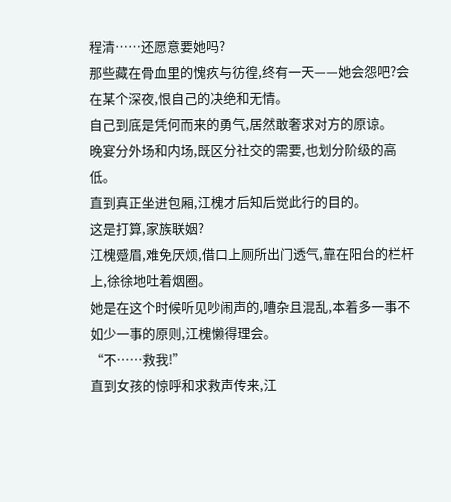程清……还愿意要她吗?
那些藏在骨血里的愧疚与彷徨,终有一天——她会怨吧?会在某个深夜,恨自己的决绝和无情。
自己到底是凭何而来的勇气,居然敢奢求对方的原谅。
晚宴分外场和内场,既区分社交的需要,也划分阶级的高低。
直到真正坐进包厢,江槐才后知后觉此行的目的。
这是打算,家族联姻?
江槐蹙眉,难免厌烦,借口上厕所出门透气,靠在阳台的栏杆上,徐徐地吐着烟圈。
她是在这个时候听见吵闹声的,嘈杂且混乱,本着多一事不如少一事的原则,江槐懒得理会。
“不……救我!”
直到女孩的惊呼和求救声传来,江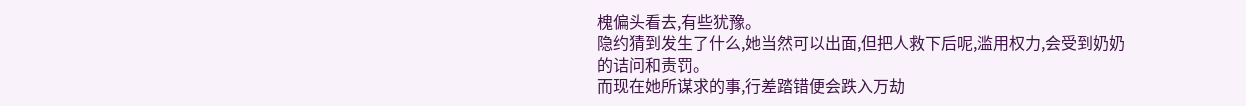槐偏头看去,有些犹豫。
隐约猜到发生了什么,她当然可以出面,但把人救下后呢,滥用权力,会受到奶奶的诘问和责罚。
而现在她所谋求的事,行差踏错便会跌入万劫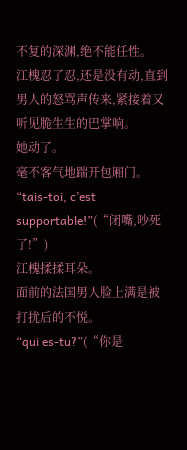不复的深渊,绝不能任性。
江槐忍了忍,还是没有动,直到男人的怒骂声传来,紧接着又听见脆生生的巴掌响。
她动了。
毫不客气地踹开包厢门。
“tais-toi, c’est supportable!”(“闭嘴,吵死了!”)
江槐揉揉耳朵。
面前的法国男人脸上满是被打扰后的不悦。
“qui es-tu?”(“你是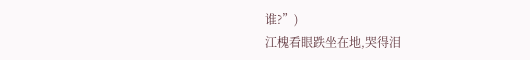谁?”)
江槐看眼跌坐在地,哭得泪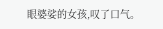眼婆娑的女孩,叹了口气。